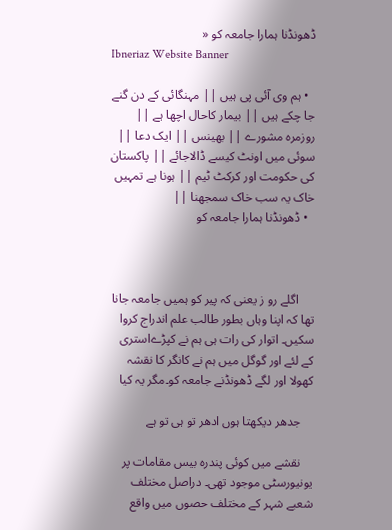ڈھونڈنا ہمارا جامعہ کو «
Ibneriaz Website Banner

  • ہم وی آئی پی ہیں || مہنگائی کے دن گنے جا چکے ہیں || بیمار کاحال اچھا ہے || روزمرہ مشورے || بھینس || ایک دعا || سوئی میں اونٹ کیسے ڈالاجائے || پاکستان کی حکومت اور کرکٹ ٹیم || ہونا ہے تمہیں خاک یہ سب خاک سمجھنا ||
  • ڈھونڈنا ہمارا جامعہ کو



     اگلے رو ز یعنی کہ پیر کو ہمیں جامعہ جانا تھا کہ اپنا وہاں بطور طالب علم اندراج کروا سکیں۔ اتوار کی رات ہی ہم نے کپڑےاستری کے لئے اور گوگل میں ہم نے کانگر کا نقشہ کھولا اور لگے ڈھونڈنے جامعہ کو۔مگر یہ کیا

    جدھر دیکھتا ہوں ادھر تو ہی تو ہے

    نقشے میں کوئی پندرہ بیس مقامات پر یونیورسٹی موجود تھی۔ دراصل مختلف شعبے شہر کے مختلف حصوں میں واقع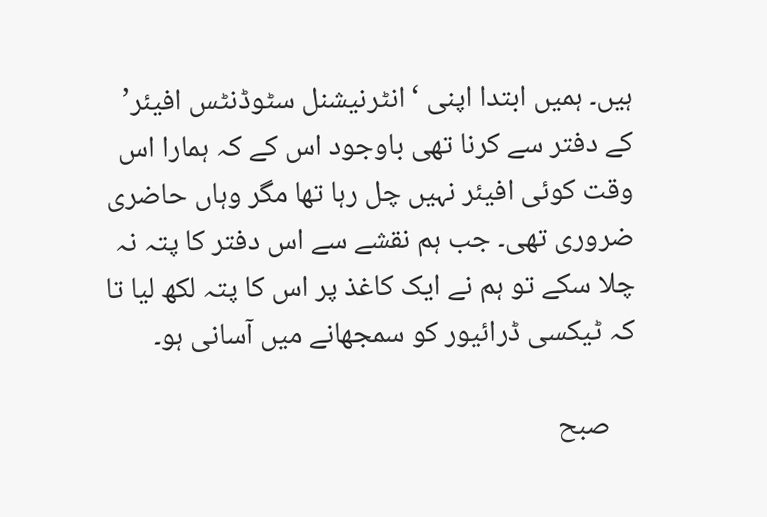ہیں۔ ہمیں ابتدا اپنی ‘انٹرنیشنل سٹوڈنٹس افیئر’ کے دفتر سے کرنا تھی باوجود اس کے کہ ہمارا اس وقت کوئی افیئر نہیں چل رہا تھا مگر وہاں حاضری ضروری تھی۔ جب ہم نقشے سے اس دفتر کا پتہ نہ چلا سکے تو ہم نے ایک کاغذ پر اس کا پتہ لکھ لیا تا کہ ٹیکسی ڈرائیور کو سمجھانے میں آسانی ہو۔

    صبح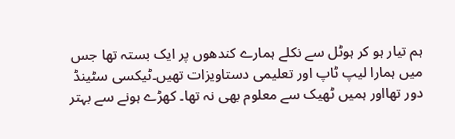ہم تیار ہو کر ہوٹل سے نکلے ہمارے کندھوں پر ایک بستہ تھا جس میں ہمارا لیپ ٹاپ اور تعلیمی دستاویزات تھیں۔ٹیکسی سٹینڈ دور تھااور ہمیں ٹھیک سے معلوم بھی نہ تھا۔ کھڑے ہونے سے بہتر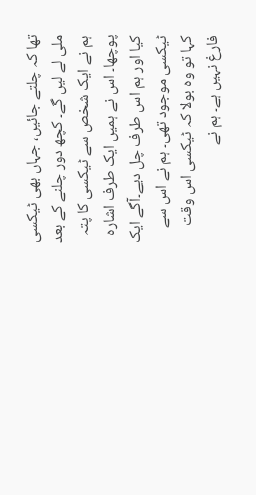تھا کہ چلتے جائیں، جہاں بھی ٹیکسی ملی لے لیں گے۔ کچھ دور چلنے کے بعد ہم نے ایک شخص سے ٹیکسی کا پتہ پوچھا۔ اس نے ہمیں ایک طرف اشارہ کیا اور ہم اس طرف چل دیے۔آگے ایک ٹیکسی موجود تھی۔ ہم نے اس سے کہا تو وہ بولا کہ ٹیکسی اس وقت فارغ نہیں ہے۔ ہم نے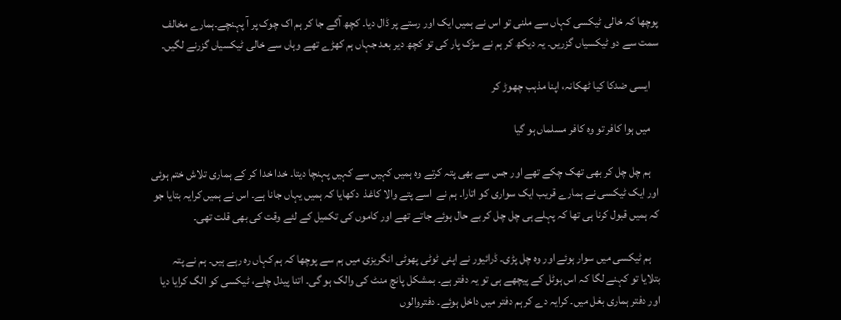پوچھا کہ خالی ٹیکسی کہاں سے ملنی تو اس نے ہمیں ایک اور رستے پر ڈال دیا۔ کچھ آگے جا کر ہم اک چوک پر آ پہنچے۔ہمارے مخالف سمت سے دو ٹیکسیاں گزریں۔ یہ دیکھ کر ہم نے سڑک پار کی تو کچھ دیر بعد جہاں ہم کھڑے تھے وہاں سے خالی ٹیکسیاں گزرنے لگیں۔

    ایسی ضدکا کیا ٹھکانہ، اپنا مذہب چھوڑ کر

    میں ہوا کافر تو وہ کافر مسلماں ہو گیا

    ہم چل چل کر بھی تھک چکے تھے اور جس سے بھی پتہ کرتے وہ ہمیں کہیں سے کہیں پہنچا دیتا۔ خدا خدا کر کے ہماری تلاش ختم ہوئی اور ایک ٹیکسی نے ہمارے قریب ایک سواری کو اتارا۔ ہم نے  اسے پتے والا کاغذ  دکھایا کہ ہمیں یہاں جانا ہے۔ اس نے ہمیں کرایہ بتایا جو کہ ہمیں قبول کرنا ہی تھا کہ پہلے ہی چل چل کر بے حال ہوئے جاتے تھے اور کاموں کی تکمیل کے لئے وقت کی بھی قلت تھی۔

    ہم ٹیکسی میں سوار ہوئے اور وہ چل پڑی۔ ڈرائیور نے اپنی ٹوٹی پھوٹی انگریزی میں ہم سے پوچھا کہ ہم کہاں رہ رہے ہیں۔ ہم نے پتہ بتلایا تو کہنے لگا کہ اس ہوٹل کے پیچھے ہی تو یہ دفتر ہے۔ بمشکل پانچ منٹ کی والک ہو گی۔ اتنا پیدل چلے، ٹیکسی کو الگ کرایا دیا اور دفتر ہماری بغل میں۔ کرایہ دے کر ہم دفتر میں داخل ہوئے۔ دفتروالوں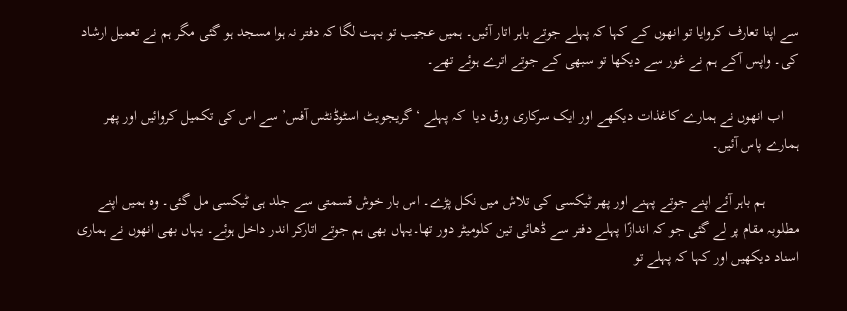سے اپنا تعارف کروایا تو انھوں کے کہا کہ پہلے جوتے باہر اتار آئیں۔ ہمیں عجیب تو بہت لگا کہ دفتر نہ ہوا مسجد ہو گئی مگر ہم نے تعمیل ارشاد کی۔ واپس آکے ہم نے غور سے دیکھا تو سبھی کے جوتے اترے ہوئے تھے۔

    اب انھوں نے ہمارے کاغذات دیکھے اور ایک سرکاری ورق دیا  کہ پہلے ‘ گریجویٹ اسٹوڈنٹس آفس’ سے اس کی تکمیل کروائیں اور پھر ہمارے پاس آئیں۔

         ہم باہر آئے اپنے جوتے پہنے اور پھر ٹیکسی کی تلاش میں نکل پڑے۔ اس بار خوش قسمتی سے جلد ہی ٹیکسی مل گئی۔ وہ ہمیں اپنے مطلوبہ مقام پر لے گئی جو کہ اندازًا پہلے دفتر سے ڈھائی تین کلومیٹر دور تھا۔یہاں بھی ہم جوتے اتارکر اندر داخل ہوئے۔ یہاں بھی انھوں نے ہماری اسناد دیکھیں اور کہا کہ پہلے تو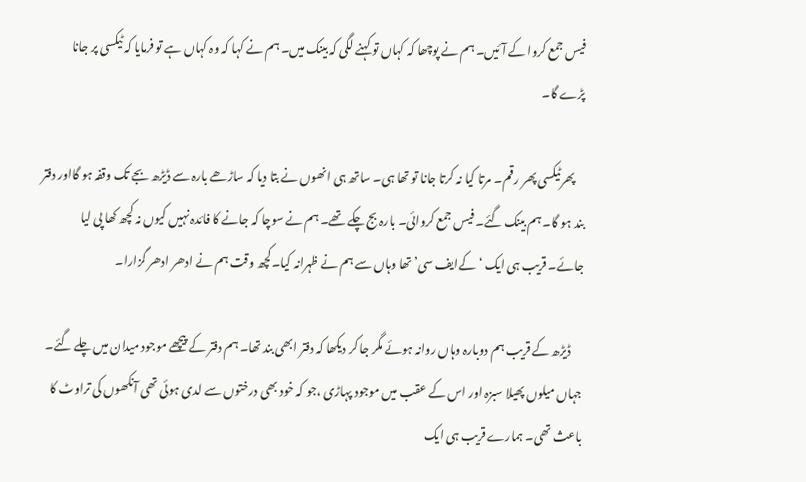فیس جمع کروا کے آئیں۔ ہم نے پوچھا کہ کہاں تو کہنے لگی کہ بینک میں۔ ہم نے کہا کہ وہ کہاں ہے تو فرمایا کہ ٹیکسی پر جانا پڑے گا۔

    پھرٹیکسی پھر رقم۔ مرتا کیا نہ کرتا جانا تو تھا ہی۔ ساتھ ہی انھوں نے بتا دیا کہ ساڑھے بارہ سے ڈیڑھ بجے تک وقفہ ہو گااور دفتر بند ہو گا۔ ہم بینک گئے۔ فیس جمع کروائی۔ بارہ بج چکے تھے۔ ہم نے سوچا کہ جانے کا فائدہ نہیں کیوں نہ کچھ کھا پی لیا جائے۔ قریب ہی ایک ‘کےایف سی’ تھا وہاں سے ہم نے ظہرانہ کیا۔کچھ وقت ہم نے ادھر ادھر گزارا۔

     ڈیڑھ کے قریب ہم دوبارہ وہاں روانہ ہوئے مگر جا کر دیکھا کہ دفتر ابھی بند تھا۔ ہم دفتر کے پیچھے موجود میدان میں چلے گئے۔ جہاں میلوں پھیلا سبزہ اور اس کے عقب میں موجود پہاڑی ،جو کہ خود بھی درختوں سے لدی ہوئی تھی آنکھوں کی تراوٹ کا باعث تھی۔ ہمارے قریب ہی ایک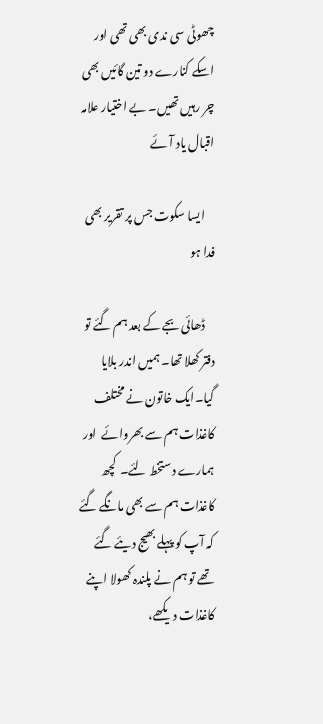چھوٹی سی ندی بھی تھی اور اسکے کنارے دو تین گائیں بھی چر رہیں تھیں۔ بے اختیار علامہ اقبال یاد آئے

    ایسا سکوت جس پر تقریر بھی فدا ہو

    ڈھائی بجے کے بعد ہم گئے تو دفتر کھلا تھا۔ ہمیں اندر بلایا گیا۔ایک خاتون نے مختلف کاغذات ہم سے بھروائے  اور ہمارے دستخط لئے۔  کچھ  کاغذات ہم سے بھی مانگے گئے کہ آپ کو پہلے بھیج دیئے گئے تھے تو ہم نے پلندہ کھولا اپنے کاغذات دیکھے،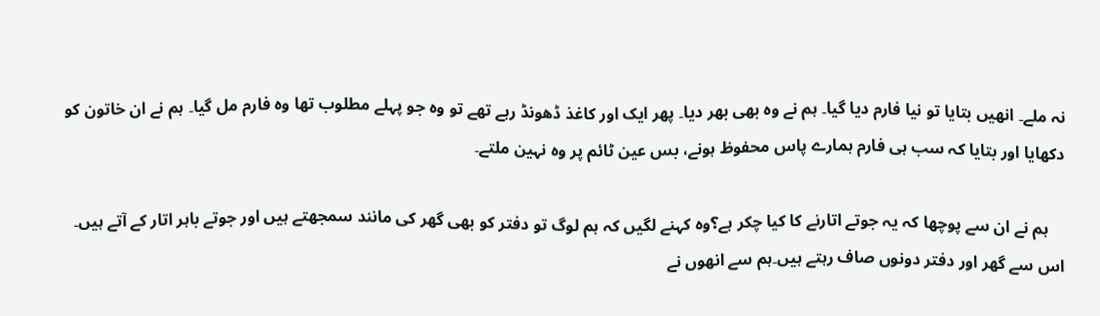نہ ملے۔ انھیں بتایا تو نیا فارم دیا گیا۔ ہم نے وہ بھی بھر دیا۔ پھر ایک اور کاغذ ڈھونڈ رہے تھے تو وہ جو پہلے مطلوب تھا وہ فارم مل گیا۔ ہم نے ان خاتون کو دکھایا اور بتایا کہ سب ہی فارم ہمارے پاس محفوظ ہونے، بس عین ٹائم پر وہ نہین ملتے۔

    ہم نے ان سے پوچھا کہ یہ جوتے اتارنے کا کیا چکر ہے؟وہ کہنے لگیں کہ ہم لوگ تو دفتر کو بھی گھر کی مانند سمجھتے ہیں اور جوتے باہر اتار کے آتے ہیں۔ اس سے گھر اور دفتر دونوں صاف رہتے ہیں۔ہم سے انھوں نے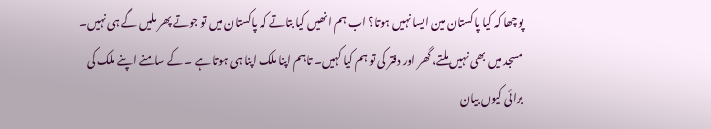پوچھا کہ کیا پاکستان مین ایسا نہیں ہوتا؟ اب ہم انھیں کیا بتاتے کہ پاکستان میں تو جوتے پھر ملیں گے ہی نہیں۔ مسجد میں بھی نہیں ملتے، گھر اور دفتر کی تو ہم کیا کہیں۔ تاہم اپنا ملک اپنا ہی ہوتا ہے ۔ کے سامنے اپنے ملک کی برائی کیوں بیان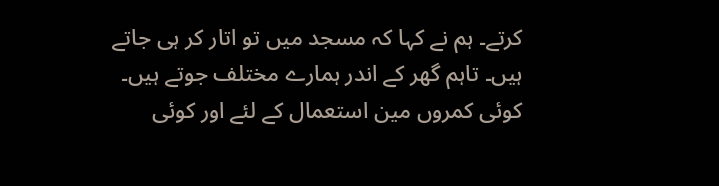کرتے۔ ہم نے کہا کہ مسجد میں تو اتار کر ہی جاتے ہیں۔ تاہم گھر کے اندر ہمارے مختلف جوتے ہیں۔ کوئی کمروں مین استعمال کے لئے اور کوئی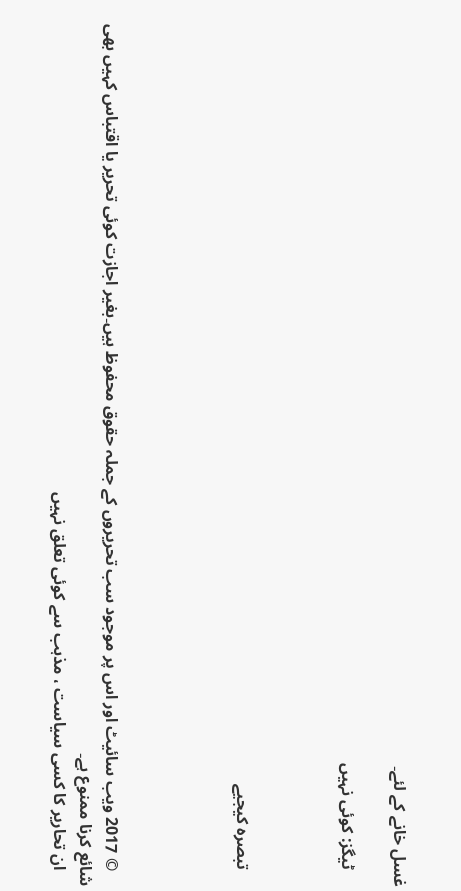غسل خانے کے لئے۔

    ٹیگز: کوئی نہیں



    تبصرہ کیجیے




    © 2017 ویب سائیٹ اور اس پر موجود سب تحریروں کے جملہ حقوق محفوظ ہیں۔بغیر اجازت کوئی تحریر یا اقتباس کہیں بھی شائع کرنا ممنوع ہے۔
    ان تحاریر کا کسی سیاست ، مذہب سے کوئی تعلق نہیں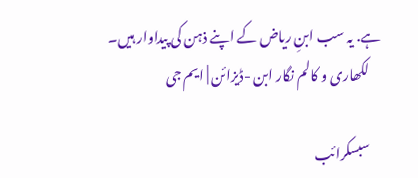ہے. یہ سب ابنِ ریاض کے اپنے ذہن کی پیداوار ہیں۔
    لکھاری و کالم نگار ابن -ڈیزائن | ایم جی

    سبسکرائب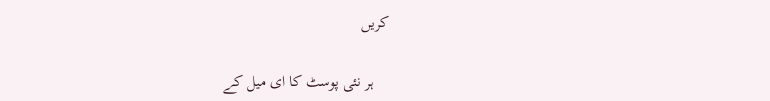کریں

    ہر نئی پوسٹ کا ای میل کے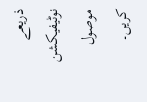ذریعے نوٹیفیکشن موصول کریں۔